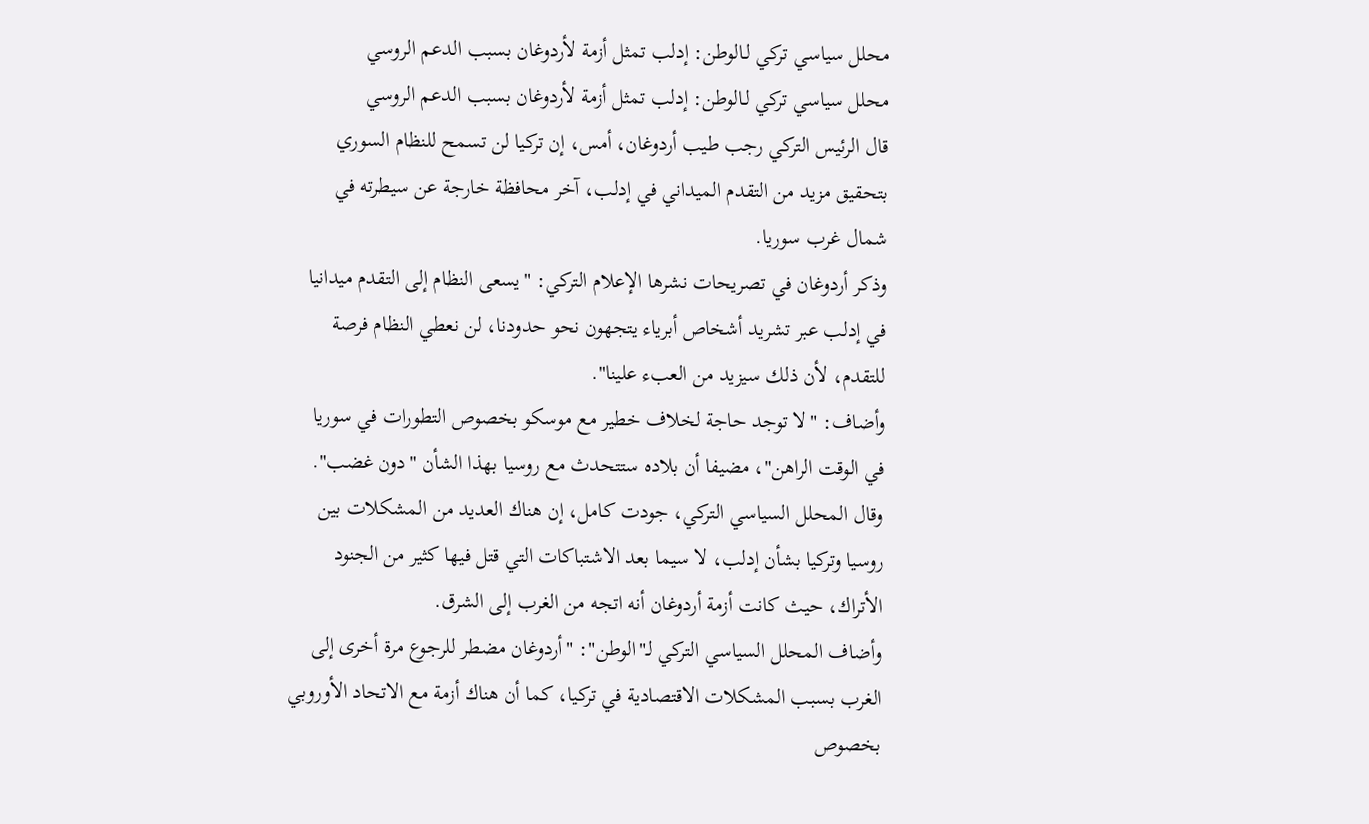محلل سياسي تركي لـالوطن: إدلب تمثل أزمة لأردوغان بسبب الدعم الروسي
محلل سياسي تركي لـالوطن: إدلب تمثل أزمة لأردوغان بسبب الدعم الروسي
قال الرئيس التركي رجب طيب أردوغان، أمس، إن تركيا لن تسمح للنظام السوري بتحقيق مزيد من التقدم الميداني في إدلب، آخر محافظة خارجة عن سيطرته في شمال غرب سوريا.
وذكر أردوغان في تصريحات نشرها الإعلام التركي: "يسعى النظام إلى التقدم ميدانيا في إدلب عبر تشريد أشخاص أبرياء يتجهون نحو حدودنا، لن نعطي النظام فرصة للتقدم، لأن ذلك سيزيد من العبء علينا".
وأضاف: "لا توجد حاجة لخلاف خطير مع موسكو بخصوص التطورات في سوريا في الوقت الراهن"، مضيفا أن بلاده ستتحدث مع روسيا بهذا الشأن "دون غضب".
وقال المحلل السياسي التركي، جودت كامل، إن هناك العديد من المشكلات بين روسيا وتركيا بشأن إدلب، لا سيما بعد الاشتباكات التي قتل فيها كثير من الجنود الأتراك، حيث كانت أزمة أردوغان أنه اتجه من الغرب إلى الشرق.
وأضاف المحلل السياسي التركي لـ"الوطن": "أردوغان مضطر للرجوع مرة أخرى إلى الغرب بسبب المشكلات الاقتصادية في تركيا، كما أن هناك أزمة مع الاتحاد الأوروبي بخصوص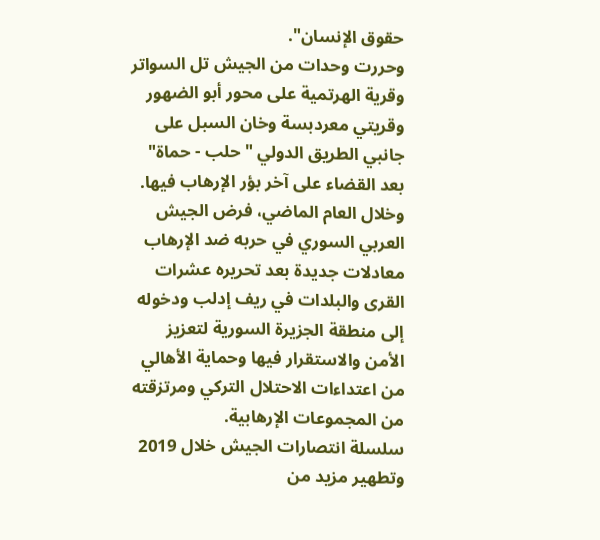حقوق الإنسان".
وحررت وحدات من الجيش تل السواتر وقرية الهرتمية على محور أبو الضهور وقريتي معردبسة وخان السبل على جانبي الطريق الدولي "حلب - حماة" بعد القضاء على آخر بؤر الإرهاب فيها.
وخلال العام الماضي، فرض الجيش العربي السوري في حربه ضد الإرهاب معادلات جديدة بعد تحريره عشرات القرى والبلدات في ريف إدلب ودخوله إلى منطقة الجزيرة السورية لتعزيز الأمن والاستقرار فيها وحماية الأهالي من اعتداءات الاحتلال التركي ومرتزقته من المجموعات الإرهابية.
سلسلة انتصارات الجيش خلال 2019 وتطهير مزيد من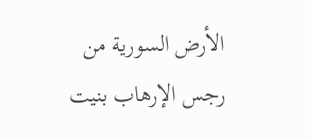الأرض السورية من رجس الإرهاب بنيت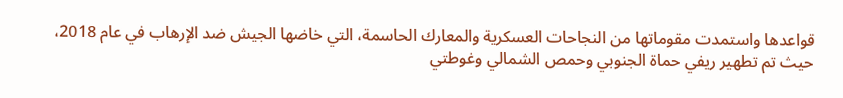قواعدها واستمدت مقوماتها من النجاحات العسكرية والمعارك الحاسمة، التي خاضها الجيش ضد الإرهاب في عام 2018، حيث تم تطهير ريفي حماة الجنوبي وحمص الشمالي وغوطتي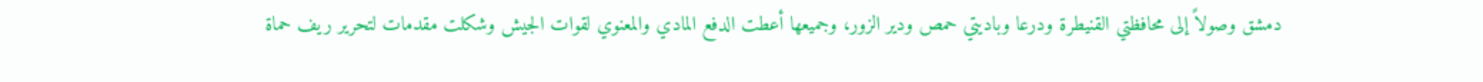دمشق وصولاً إلى محافظتي القنيطرة ودرعا وباديتي حمص ودير الزور، وجميعها أعطت الدفع المادي والمعنوي لقوات الجيش وشكلت مقدمات لتحرير ريف حماة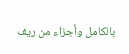بالكامل وأجزاء من ريف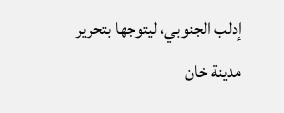إدلب الجنوبي، ليتوجها بتحرير مدينة خان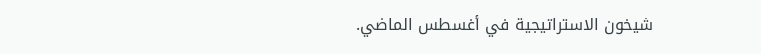شيخون الاستراتيجية في أغسطس الماضي.